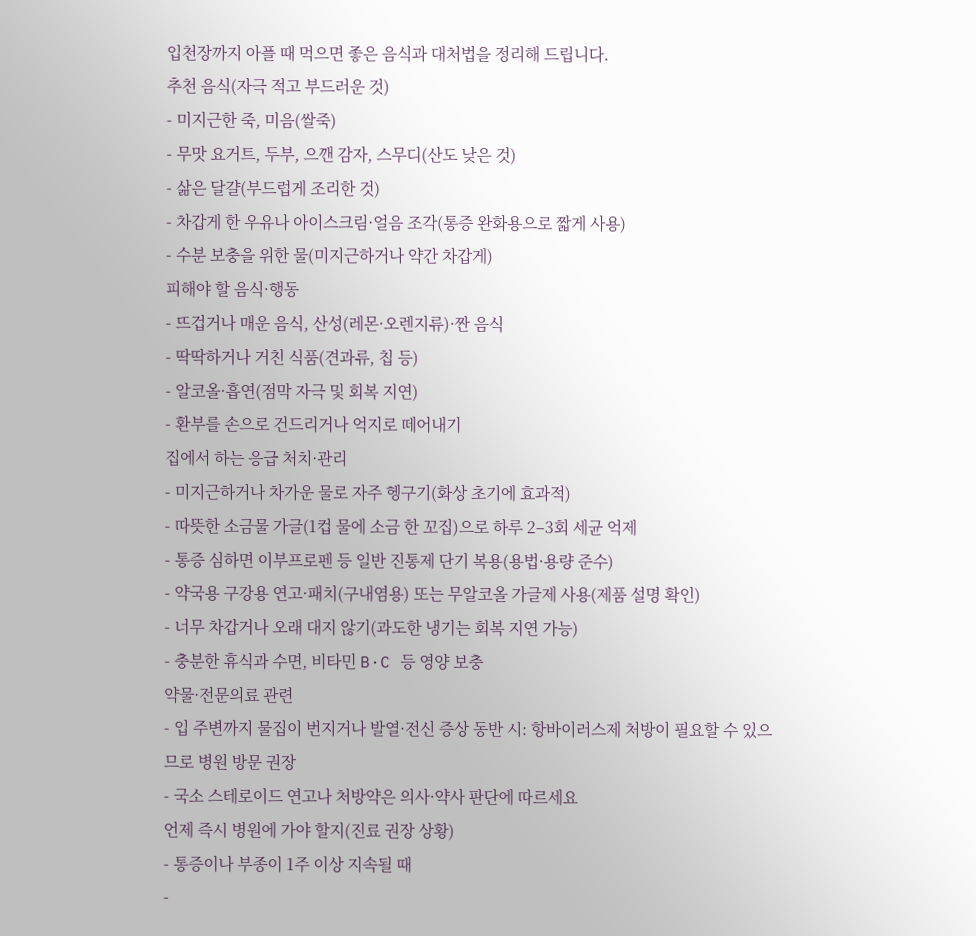입천장까지 아플 때 먹으면 좋은 음식과 대처법을 정리해 드립니다.
추천 음식(자극 적고 부드러운 것)
- 미지근한 죽, 미음(쌀죽)
- 무맛 요거트, 두부, 으깬 감자, 스무디(산도 낮은 것)
- 삶은 달걀(부드럽게 조리한 것)
- 차갑게 한 우유나 아이스크림·얼음 조각(통증 완화용으로 짧게 사용)
- 수분 보충을 위한 물(미지근하거나 약간 차갑게)
피해야 할 음식·행동
- 뜨겁거나 매운 음식, 산성(레몬·오렌지류)·짠 음식
- 딱딱하거나 거친 식품(견과류, 칩 등)
- 알코올·흡연(점막 자극 및 회복 지연)
- 환부를 손으로 건드리거나 억지로 떼어내기
집에서 하는 응급 처치·관리
- 미지근하거나 차가운 물로 자주 헹구기(화상 초기에 효과적)
- 따뜻한 소금물 가글(1컵 물에 소금 한 꼬집)으로 하루 2–3회 세균 억제
- 통증 심하면 이부프로펜 등 일반 진통제 단기 복용(용법·용량 준수)
- 약국용 구강용 연고·패치(구내염용) 또는 무알코올 가글제 사용(제품 설명 확인)
- 너무 차갑거나 오래 대지 않기(과도한 냉기는 회복 지연 가능)
- 충분한 휴식과 수면, 비타민 B·C 등 영양 보충
약물·전문의료 관련
- 입 주변까지 물집이 번지거나 발열·전신 증상 동반 시: 항바이러스제 처방이 필요할 수 있으므로 병원 방문 권장
- 국소 스테로이드 연고나 처방약은 의사·약사 판단에 따르세요
언제 즉시 병원에 가야 할지(진료 권장 상황)
- 통증이나 부종이 1주 이상 지속될 때
-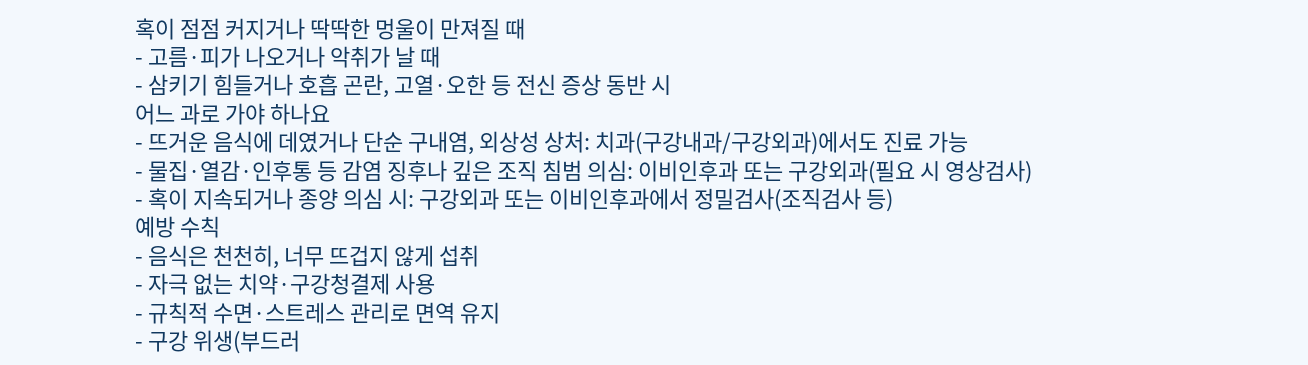혹이 점점 커지거나 딱딱한 멍울이 만져질 때
- 고름·피가 나오거나 악취가 날 때
- 삼키기 힘들거나 호흡 곤란, 고열·오한 등 전신 증상 동반 시
어느 과로 가야 하나요
- 뜨거운 음식에 데였거나 단순 구내염, 외상성 상처: 치과(구강내과/구강외과)에서도 진료 가능
- 물집·열감·인후통 등 감염 징후나 깊은 조직 침범 의심: 이비인후과 또는 구강외과(필요 시 영상검사)
- 혹이 지속되거나 종양 의심 시: 구강외과 또는 이비인후과에서 정밀검사(조직검사 등)
예방 수칙
- 음식은 천천히, 너무 뜨겁지 않게 섭취
- 자극 없는 치약·구강청결제 사용
- 규칙적 수면·스트레스 관리로 면역 유지
- 구강 위생(부드러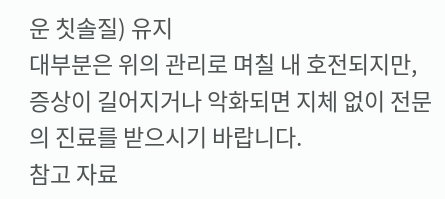운 칫솔질) 유지
대부분은 위의 관리로 며칠 내 호전되지만, 증상이 길어지거나 악화되면 지체 없이 전문의 진료를 받으시기 바랍니다.
참고 자료